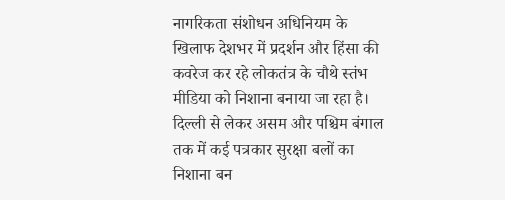नागरिकता संशोधन अधिनियम के खिलाफ देशभर में प्रदर्शन और हिंसा की कवरेज कर रहे लोकतंत्र के चौथे स्तंभ मीडिया को निशाना बनाया जा रहा है। दिल्ली से लेकर असम और पश्चिम बंगाल तक में कई पत्रकार सुरक्षा बलों का निशाना बन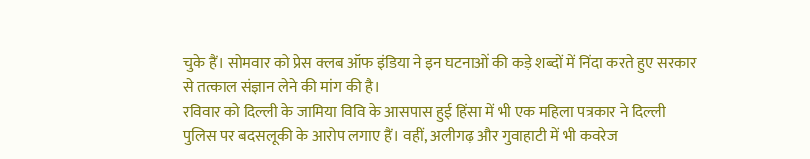चुके हैं। सोमवार को प्रेस क्लब ऑफ इंडिया ने इन घटनाओं की कड़े शब्दों में निंदा करते हुए सरकार से तत्काल संज्ञान लेने की मांग की है।
रविवार को दिल्ली के जामिया विवि के आसपास हुई हिंसा में भी एक महिला पत्रकार ने दिल्ली पुलिस पर बदसलूकी के आरोप लगाए हैं। वहीं, अलीगढ़ और गुवाहाटी में भी कवरेज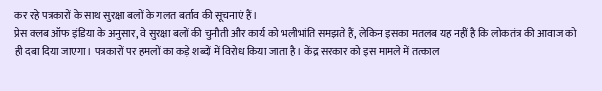कर रहे पत्रकारों के साथ सुरक्षा बलों के गलत बर्ताव की सूचनाएं हैं।
प्रेस क्लब ऑफ इंडिया के अनुसार, वे सुरक्षा बलों की चुनौती और कार्य को भलीभांति समझते हैं, लेकिन इसका मतलब यह नहीं है कि लोकतंत्र की आवाज को ही दबा दिया जाएगा। पत्रकारों पर हमलों का कड़े शब्दों में विरोध किया जाता है। केंद्र सरकार को इस मामले में तत्काल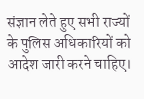संज्ञान लेते हुए सभी राज्यों के पुलिस अधिकारियों को आदेश जारी करने चाहिए।